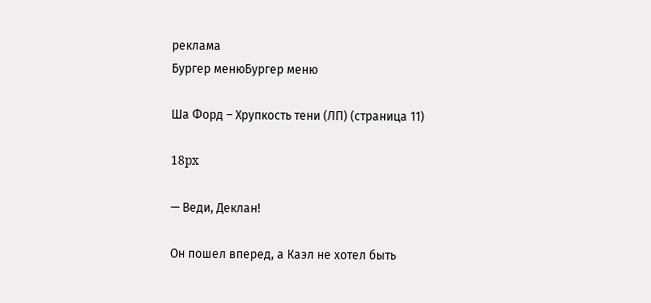реклама
Бургер менюБургер меню

Ша Форд – Хрупкость тени (ЛП) (страница 11)

18px

— Веди, Деклан!

Он пошел вперед, а Каэл не хотел быть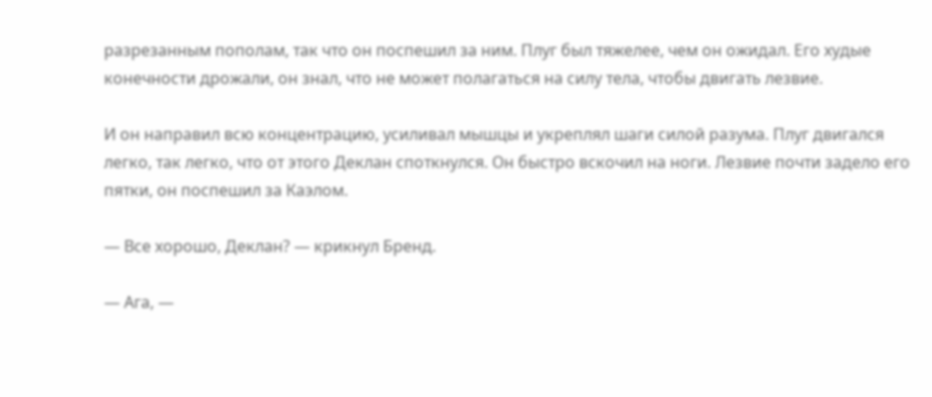разрезанным пополам, так что он поспешил за ним. Плуг был тяжелее, чем он ожидал. Его худые конечности дрожали, он знал, что не может полагаться на силу тела, чтобы двигать лезвие.

И он направил всю концентрацию, усиливал мышцы и укреплял шаги силой разума. Плуг двигался легко, так легко, что от этого Деклан споткнулся. Он быстро вскочил на ноги. Лезвие почти задело его пятки, он поспешил за Каэлом.

— Все хорошо, Деклан? — крикнул Бренд.

— Ага, —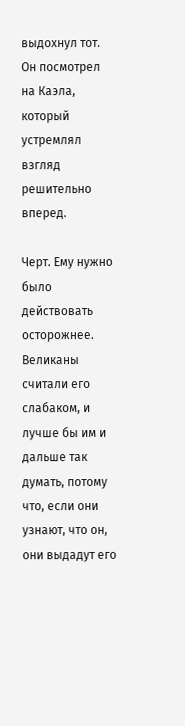выдохнул тот. Он посмотрел на Каэла, который устремлял взгляд решительно вперед.

Черт. Ему нужно было действовать осторожнее. Великаны считали его слабаком, и лучше бы им и дальше так думать, потому что, если они узнают, что он, они выдадут его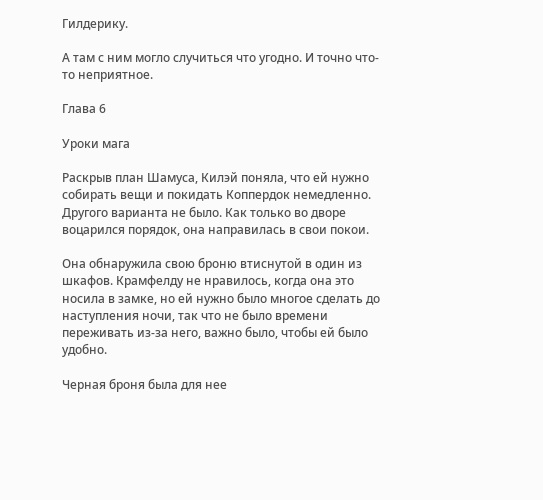Гилдерику.

А там с ним могло случиться что угодно. И точно что-то неприятное.

Глава 6

Уроки мага

Раскрыв план Шамуса, Килэй поняла, что ей нужно собирать вещи и покидать Коппердок немедленно. Другого варианта не было. Как только во дворе воцарился порядок, она направилась в свои покои.

Она обнаружила свою броню втиснутой в один из шкафов. Крамфелду не нравилось, когда она это носила в замке, но ей нужно было многое сделать до наступления ночи, так что не было времени переживать из-за него, важно было, чтобы ей было удобно.

Черная броня была для нее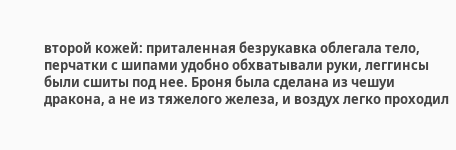второй кожей: приталенная безрукавка облегала тело, перчатки с шипами удобно обхватывали руки, леггинсы были сшиты под нее. Броня была сделана из чешуи дракона, а не из тяжелого железа, и воздух легко проходил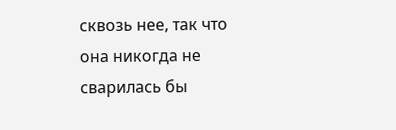сквозь нее, так что она никогда не сварилась бы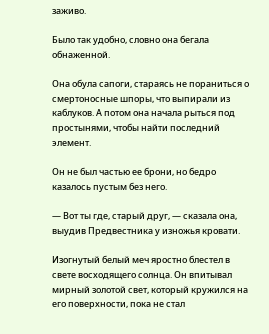заживо.

Было так удобно, словно она бегала обнаженной.

Она обула сапоги, стараясь не пораниться о смертоносные шпоры, что выпирали из каблуков. А потом она начала рыться под простынями, чтобы найти последний элемент.

Он не был частью ее брони, но бедро казалось пустым без него.

— Вот ты где, старый друг, — сказала она, выудив Предвестника у изножья кровати.

Изогнутый белый меч яростно блестел в свете восходящего солнца. Он впитывал мирный золотой свет, который кружился на его поверхности, пока не стал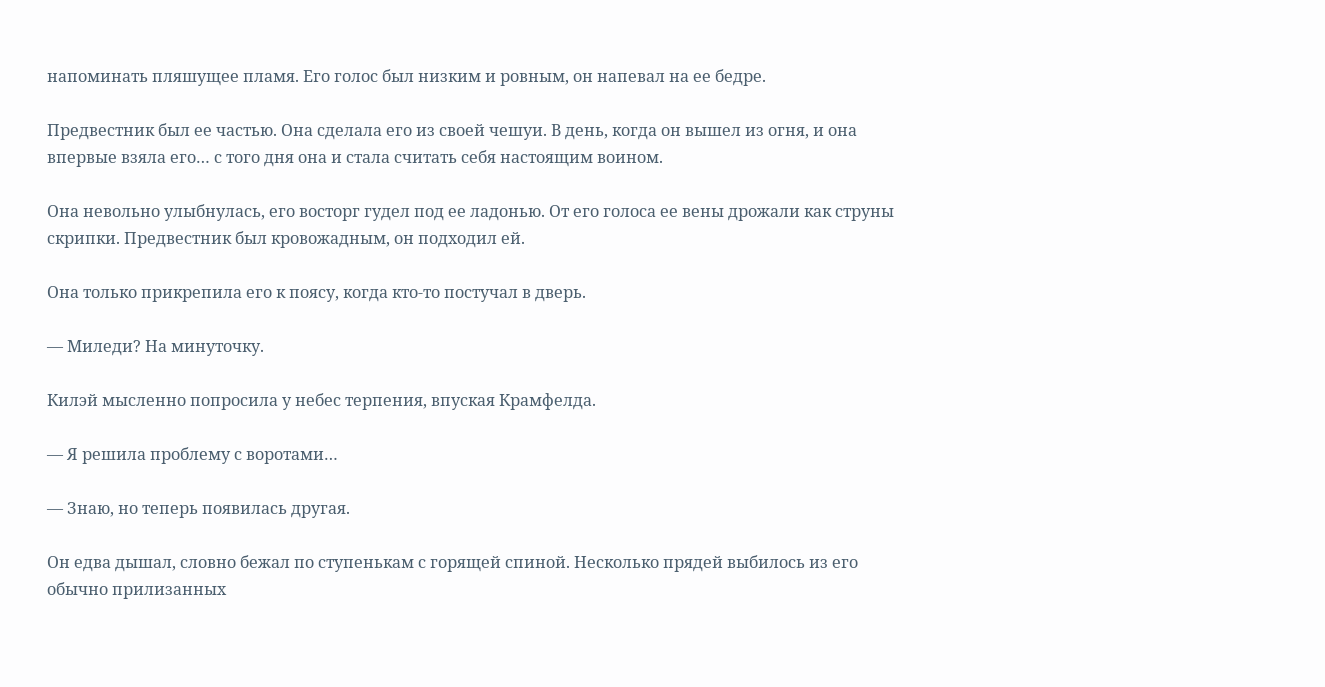напоминать пляшущее пламя. Его голос был низким и ровным, он напевал на ее бедре.

Предвестник был ее частью. Она сделала его из своей чешуи. В день, когда он вышел из огня, и она впервые взяла его… с того дня она и стала считать себя настоящим воином.

Она невольно улыбнулась, его восторг гудел под ее ладонью. От его голоса ее вены дрожали как струны скрипки. Предвестник был кровожадным, он подходил ей.

Она только прикрепила его к поясу, когда кто-то постучал в дверь.

— Миледи? На минуточку.

Килэй мысленно попросила у небес терпения, впуская Крамфелда.

— Я решила проблему с воротами…

— Знаю, но теперь появилась другая.

Он едва дышал, словно бежал по ступенькам с горящей спиной. Несколько прядей выбилось из его обычно прилизанных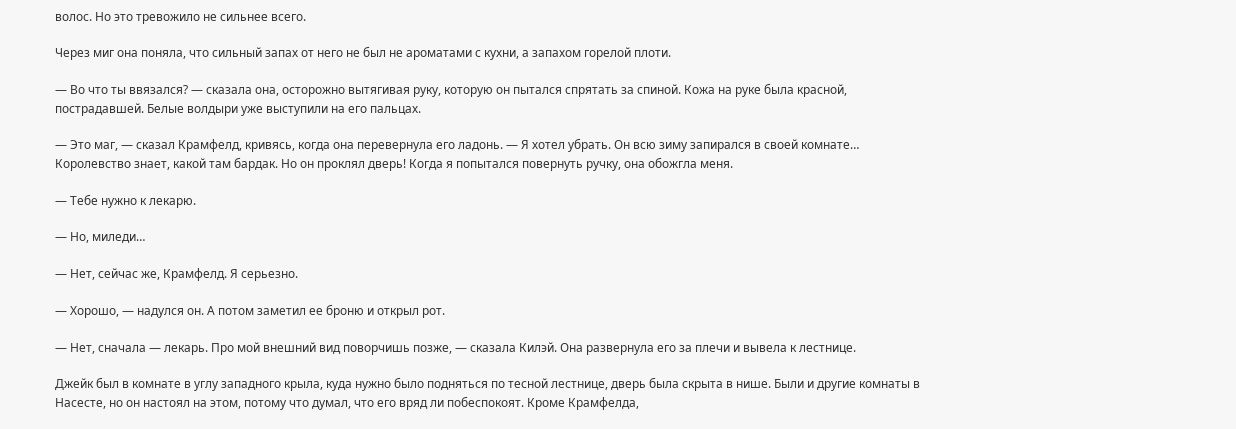волос. Но это тревожило не сильнее всего.

Через миг она поняла, что сильный запах от него не был не ароматами с кухни, а запахом горелой плоти.

— Во что ты ввязался? — сказала она, осторожно вытягивая руку, которую он пытался спрятать за спиной. Кожа на руке была красной, пострадавшей. Белые волдыри уже выступили на его пальцах.

— Это маг, — сказал Крамфелд, кривясь, когда она перевернула его ладонь. — Я хотел убрать. Он всю зиму запирался в своей комнате… Королевство знает, какой там бардак. Но он проклял дверь! Когда я попытался повернуть ручку, она обожгла меня.

— Тебе нужно к лекарю.

— Но, миледи…

— Нет, сейчас же, Крамфелд. Я серьезно.

— Хорошо, — надулся он. А потом заметил ее броню и открыл рот.

— Нет, сначала — лекарь. Про мой внешний вид поворчишь позже, — сказала Килэй. Она развернула его за плечи и вывела к лестнице.

Джейк был в комнате в углу западного крыла, куда нужно было подняться по тесной лестнице, дверь была скрыта в нише. Были и другие комнаты в Насесте, но он настоял на этом, потому что думал, что его вряд ли побеспокоят. Кроме Крамфелда,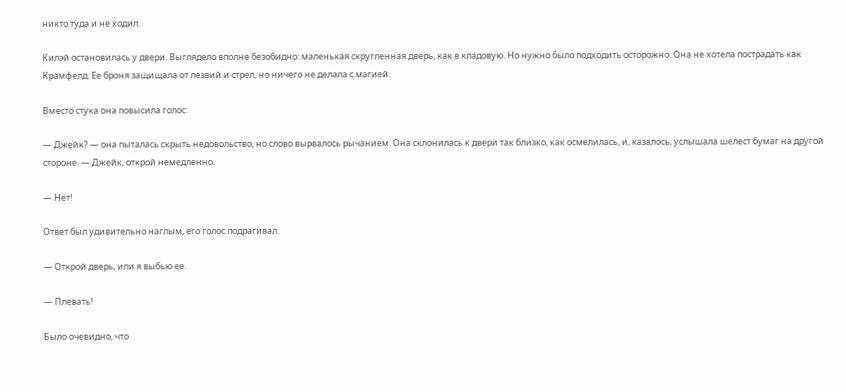никто туда и не ходил.

Килэй остановилась у двери. Выглядело вполне безобидно: маленькая скругленная дверь, как в кладовую. Но нужно было подходить осторожно. Она не хотела пострадать как Крамфелд. Ее броня защищала от лезвий и стрел, но ничего не делала с магией.

Вместо стука она повысила голос:

— Джейк? — она пыталась скрыть недовольство, но слово вырвалось рычанием. Она склонилась к двери так близко, как осмелилась, и, казалось, услышала шелест бумаг на другой стороне. — Джейк, открой немедленно.

— Нет!

Ответ был удивительно наглым, его голос подрагивал.

— Открой дверь, или я выбью ее.

— Плевать!

Было очевидно, что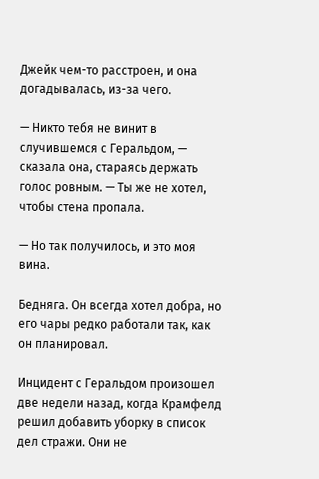Джейк чем-то расстроен, и она догадывалась, из-за чего.

— Никто тебя не винит в случившемся с Геральдом, — сказала она, стараясь держать голос ровным. — Ты же не хотел, чтобы стена пропала.

— Но так получилось, и это моя вина.

Бедняга. Он всегда хотел добра, но его чары редко работали так, как он планировал.

Инцидент с Геральдом произошел две недели назад, когда Крамфелд решил добавить уборку в список дел стражи. Они не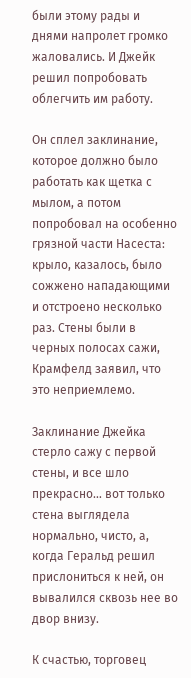были этому рады и днями напролет громко жаловались. И Джейк решил попробовать облегчить им работу.

Он сплел заклинание, которое должно было работать как щетка с мылом, а потом попробовал на особенно грязной части Насеста: крыло, казалось, было сожжено нападающими и отстроено несколько раз. Стены были в черных полосах сажи, Крамфелд заявил, что это неприемлемо.

Заклинание Джейка стерло сажу с первой стены, и все шло прекрасно… вот только стена выглядела нормально, чисто, а, когда Геральд решил прислониться к ней, он вывалился сквозь нее во двор внизу.

К счастью, торговец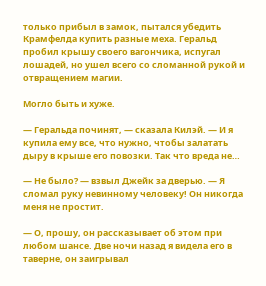только прибыл в замок, пытался убедить Крамфелда купить разные меха. Геральд пробил крышу своего вагончика, испугал лошадей, но ушел всего со сломанной рукой и отвращением магии.

Могло быть и хуже.

— Геральда починят, — сказала Килэй. — И я купила ему все, что нужно, чтобы залатать дыру в крыше его повозки. Так что вреда не…

— Не было? — взвыл Джейк за дверью. — Я сломал руку невинному человеку! Он никогда меня не простит.

— О, прошу, он рассказывает об этом при любом шансе. Две ночи назад я видела его в таверне, он заигрывал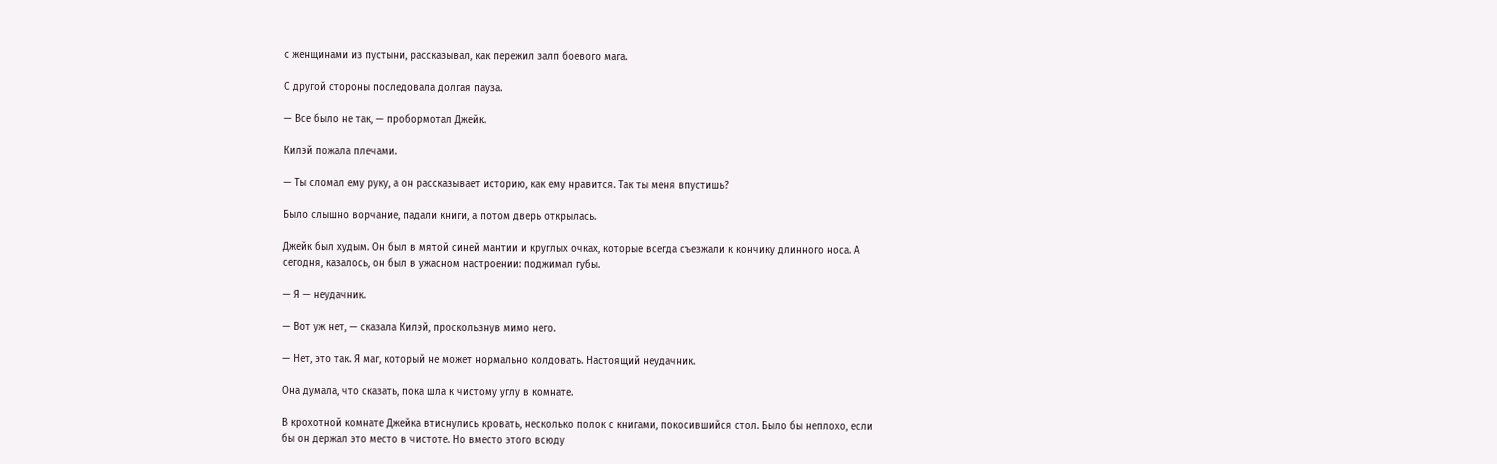с женщинами из пустыни, рассказывал, как пережил залп боевого мага.

С другой стороны последовала долгая пауза.

— Все было не так, — пробормотал Джейк.

Килэй пожала плечами.

— Ты сломал ему руку, а он рассказывает историю, как ему нравится. Так ты меня впустишь?

Было слышно ворчание, падали книги, а потом дверь открылась.

Джейк был худым. Он был в мятой синей мантии и круглых очках, которые всегда съезжали к кончику длинного носа. А сегодня, казалось, он был в ужасном настроении: поджимал губы.

— Я — неудачник.

— Вот уж нет, — сказала Килэй, проскользнув мимо него.

— Нет, это так. Я маг, который не может нормально колдовать. Настоящий неудачник.

Она думала, что сказать, пока шла к чистому углу в комнате.

В крохотной комнате Джейка втиснулись кровать, несколько полок с книгами, покосившийся стол. Было бы неплохо, если бы он держал это место в чистоте. Но вместо этого всюду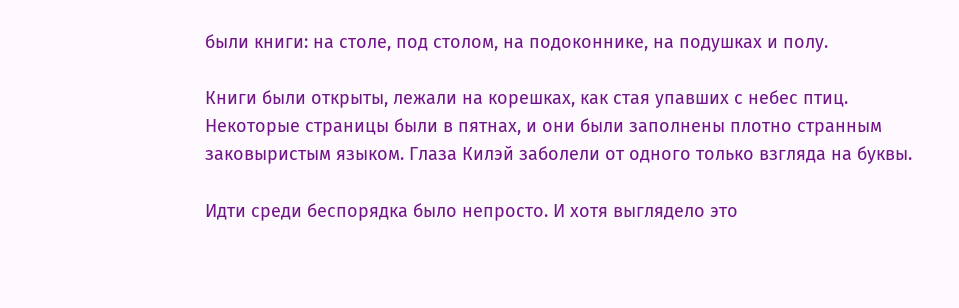были книги: на столе, под столом, на подоконнике, на подушках и полу.

Книги были открыты, лежали на корешках, как стая упавших с небес птиц. Некоторые страницы были в пятнах, и они были заполнены плотно странным заковыристым языком. Глаза Килэй заболели от одного только взгляда на буквы.

Идти среди беспорядка было непросто. И хотя выглядело это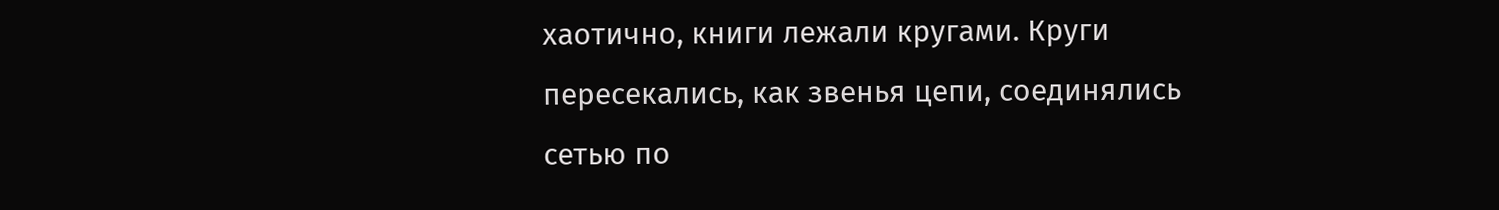хаотично, книги лежали кругами. Круги пересекались, как звенья цепи, соединялись сетью по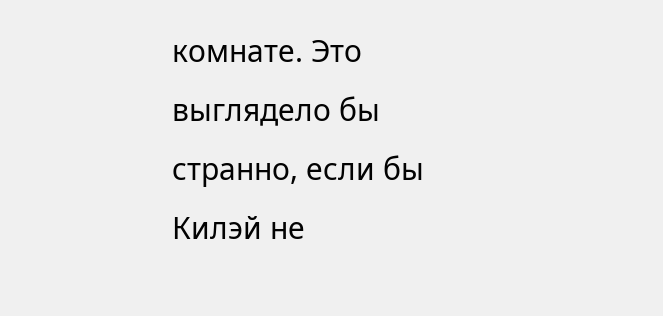комнате. Это выглядело бы странно, если бы Килэй не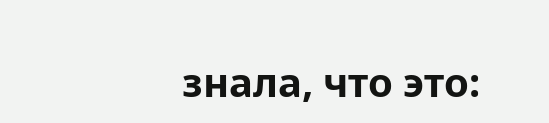знала, что это: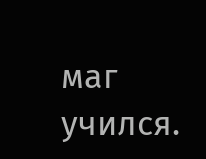маг учился.